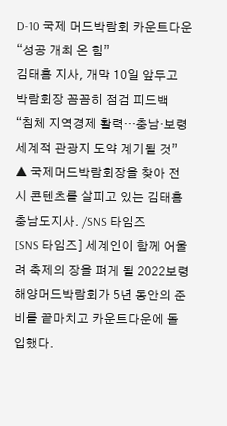D-10 국제 머드박람회 카운트다운 “성공 개최 온 힘”
김태흠 지사, 개막 10일 앞두고 박람회장 꼼꼼히 점검 피드백
“침체 지역경제 활력…충남‧보령 세계적 관광지 도약 계기될 것”
▲ 국제머드박람회장을 찾아 전시 콘텐츠를 살피고 있는 김태흠 충남도지사. /SNS 타임즈
[SNS 타임즈] 세계인이 함께 어울려 축제의 장을 펴게 될 2022보령해양머드박람회가 5년 동안의 준비를 끝마치고 카운트다운에 돌입했다.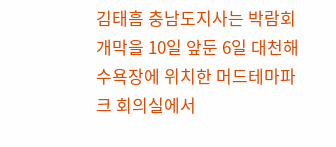김태흠 충남도지사는 박람회 개막을 10일 앞둔 6일 대천해수욕장에 위치한 머드테마파크 회의실에서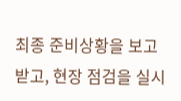최종 준비상황을 보고받고, 현장 점검을 실시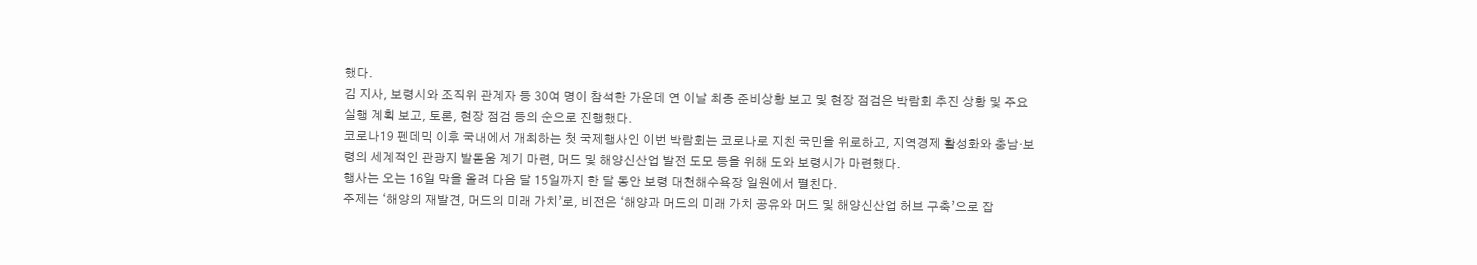했다.
김 지사, 보령시와 조직위 관계자 등 30여 명이 참석한 가운데 연 이날 최종 준비상황 보고 및 현장 점검은 박람회 추진 상황 및 주요 실행 계획 보고, 토론, 현장 점검 등의 순으로 진행했다.
코로나19 펜데믹 이후 국내에서 개최하는 첫 국제행사인 이번 박람회는 코로나로 지친 국민을 위로하고, 지역경제 활성화와 충남‧보령의 세계적인 관광지 발돋움 계기 마련, 머드 및 해양신산업 발전 도모 등을 위해 도와 보령시가 마련했다.
행사는 오는 16일 막을 올려 다음 달 15일까지 한 달 동안 보령 대천해수욕장 일원에서 펼친다.
주제는 ‘해양의 재발견, 머드의 미래 가치’로, 비전은 ‘해양과 머드의 미래 가치 공유와 머드 및 해양신산업 허브 구축’으로 잡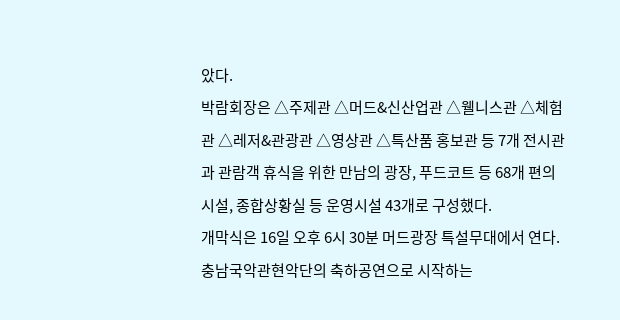았다.
박람회장은 △주제관 △머드&신산업관 △웰니스관 △체험관 △레저&관광관 △영상관 △특산품 홍보관 등 7개 전시관과 관람객 휴식을 위한 만남의 광장, 푸드코트 등 68개 편의시설, 종합상황실 등 운영시설 43개로 구성했다.
개막식은 16일 오후 6시 30분 머드광장 특설무대에서 연다.
충남국악관현악단의 축하공연으로 시작하는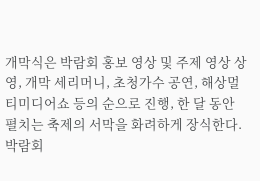개막식은 박람회 홍보 영상 및 주제 영상 상영, 개막 세리머니, 초청가수 공연, 해상멀티미디어쇼 등의 순으로 진행, 한 달 동안 펼치는 축제의 서막을 화려하게 장식한다.
박람회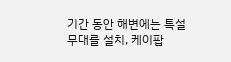기간 동안 해변에는 특설무대를 설치, 케이팝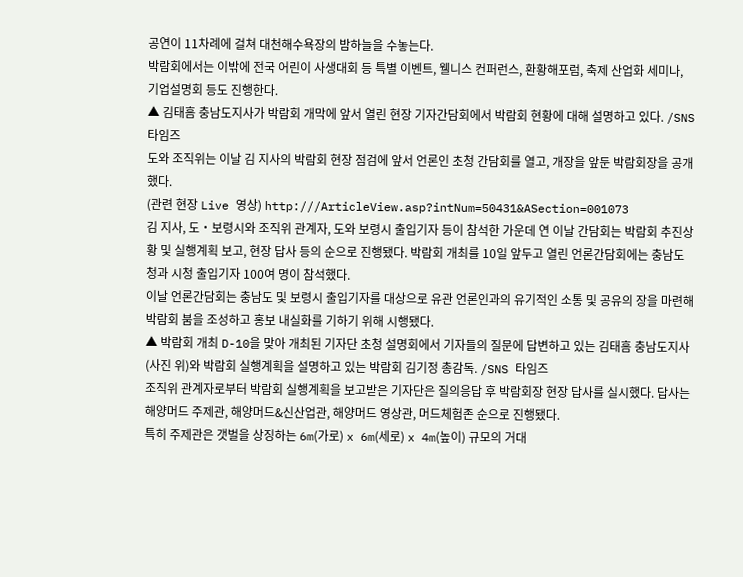공연이 11차례에 걸쳐 대천해수욕장의 밤하늘을 수놓는다.
박람회에서는 이밖에 전국 어린이 사생대회 등 특별 이벤트, 웰니스 컨퍼런스, 환황해포럼, 축제 산업화 세미나, 기업설명회 등도 진행한다.
▲ 김태흠 충남도지사가 박람회 개막에 앞서 열린 현장 기자간담회에서 박람회 현황에 대해 설명하고 있다. /SNS 타임즈
도와 조직위는 이날 김 지사의 박람회 현장 점검에 앞서 언론인 초청 간담회를 열고, 개장을 앞둔 박람회장을 공개했다.
(관련 현장 Live 영상) http:///ArticleView.asp?intNum=50431&ASection=001073
김 지사, 도‧보령시와 조직위 관계자, 도와 보령시 출입기자 등이 참석한 가운데 연 이날 간담회는 박람회 추진상황 및 실행계획 보고, 현장 답사 등의 순으로 진행됐다. 박람회 개최를 10일 앞두고 열린 언론간담회에는 충남도청과 시청 출입기자 100여 명이 참석했다.
이날 언론간담회는 충남도 및 보령시 출입기자를 대상으로 유관 언론인과의 유기적인 소통 및 공유의 장을 마련해 박람회 붐을 조성하고 홍보 내실화를 기하기 위해 시행됐다.
▲ 박람회 개최 D-10을 맞아 개최된 기자단 초청 설명회에서 기자들의 질문에 답변하고 있는 김태흠 충남도지사(사진 위)와 박람회 실행계획을 설명하고 있는 박람회 김기정 총감독. /SNS 타임즈
조직위 관계자로부터 박람회 실행계획을 보고받은 기자단은 질의응답 후 박람회장 현장 답사를 실시했다. 답사는 해양머드 주제관, 해양머드&신산업관, 해양머드 영상관, 머드체험존 순으로 진행됐다.
특히 주제관은 갯벌을 상징하는 6m(가로) x 6m(세로) x 4m(높이) 규모의 거대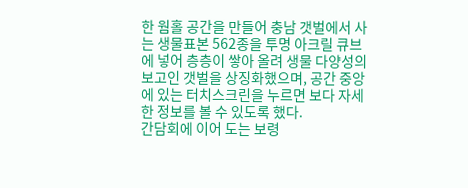한 웜홀 공간을 만들어 충남 갯벌에서 사는 생물표본 562종을 투명 아크릴 큐브에 넣어 층층이 쌓아 올려 생물 다양성의 보고인 갯벌을 상징화했으며, 공간 중앙에 있는 터치스크린을 누르면 보다 자세한 정보를 볼 수 있도록 했다.
간담회에 이어 도는 보령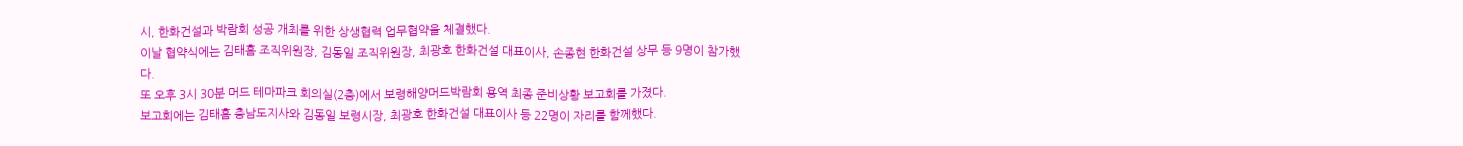시, 한화건설과 박람회 성공 개최를 위한 상생협력 업무협약을 체결했다.
이날 협약식에는 김태흠 조직위원장, 김동일 조직위원장, 최광호 한화건설 대표이사, 손종현 한화건설 상무 등 9명이 참가했다.
또 오후 3시 30분 머드 테마파크 회의실(2층)에서 보령해양머드박람회 용역 최종 준비상황 보고회를 가졌다.
보고회에는 김태흠 충남도지사와 김동일 보령시장, 최광호 한화건설 대표이사 등 22명이 자리를 함께했다.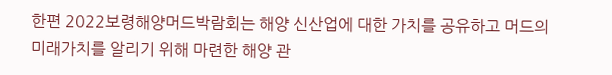한편 2022보령해양머드박람회는 해양 신산업에 대한 가치를 공유하고 머드의 미래가치를 알리기 위해 마련한 해양 관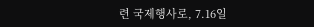련 국제행사로, 7.16일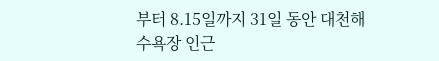부터 8.15일까지 31일 동안 대천해수욕장 인근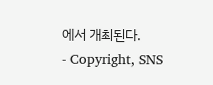에서 개최된다.
- Copyright, SNS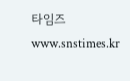타임즈 www.snstimes.kr